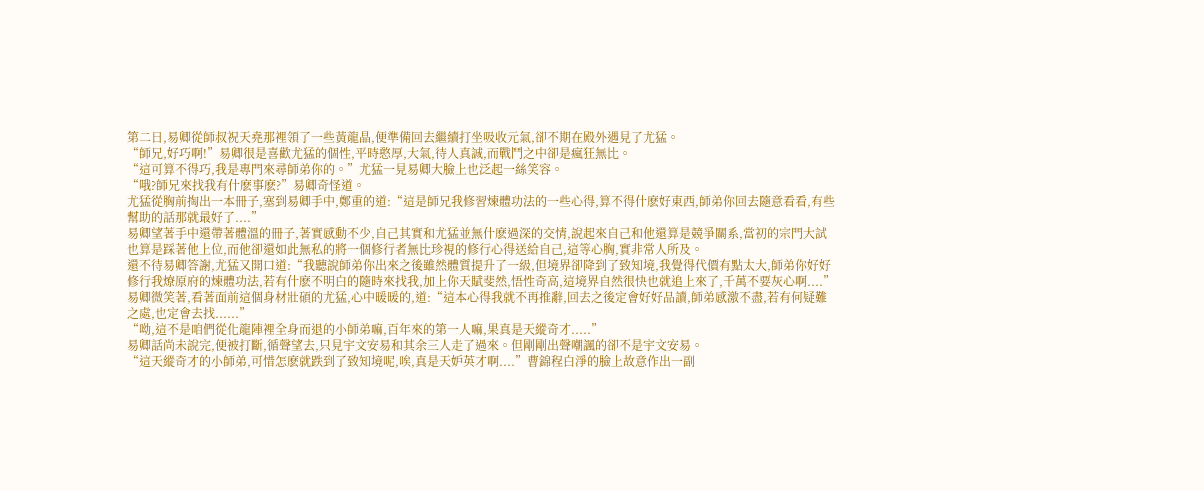第二日,易卿從師叔祝天堯那裡領了一些黃龍晶,便準備回去繼續打坐吸收元氣,卻不期在殿外遇見了尤猛。
“師兄,好巧啊!”易卿很是喜歡尤猛的個性,平時憨厚,大氣,待人真誠,而戰鬥之中卻是瘋狂無比。
“這可算不得巧,我是專門來尋師弟你的。”尤猛一見易卿大臉上也泛起一絲笑容。
“哦?師兄來找我有什麽事麽?”易卿奇怪道。
尤猛從胸前掏出一本冊子,塞到易卿手中,鄭重的道:“這是師兄我修習煉體功法的一些心得,算不得什麽好東西,師弟你回去隨意看看,有些幫助的話那就最好了....”
易卿望著手中還帶著體溫的冊子,著實感動不少,自己其實和尤猛並無什麽過深的交情,說起來自己和他還算是競爭關系,當初的宗門大試也算是踩著他上位,而他卻還如此無私的將一個修行者無比珍視的修行心得送給自己,這等心胸,實非常人所及。
還不待易卿答謝,尤猛又開口道:“我聽說師弟你出來之後雖然體質提升了一級,但境界卻降到了致知境,我覺得代價有點太大,師弟你好好修行我燎原府的煉體功法,若有什麽不明白的隨時來找我,加上你天賦斐然,悟性奇高,這境界自然很快也就追上來了,千萬不要灰心啊....”
易卿微笑著,看著面前這個身材壯碩的尤猛,心中暖暖的,道:“這本心得我就不再推辭,回去之後定會好好品讀,師弟感激不盡,若有何疑難之處,也定會去找......”
“呦,這不是咱們從化龍陣裡全身而退的小師弟嘛,百年來的第一人嘛,果真是天縱奇才.....”
易卿話尚未說完,便被打斷,循聲望去,只見宇文安易和其余三人走了過來。但剛剛出聲嘲諷的卻不是宇文安易。
“這天縱奇才的小師弟,可惜怎麽就跌到了致知境呢,唉,真是天妒英才啊....”曹錦程白淨的臉上故意作出一副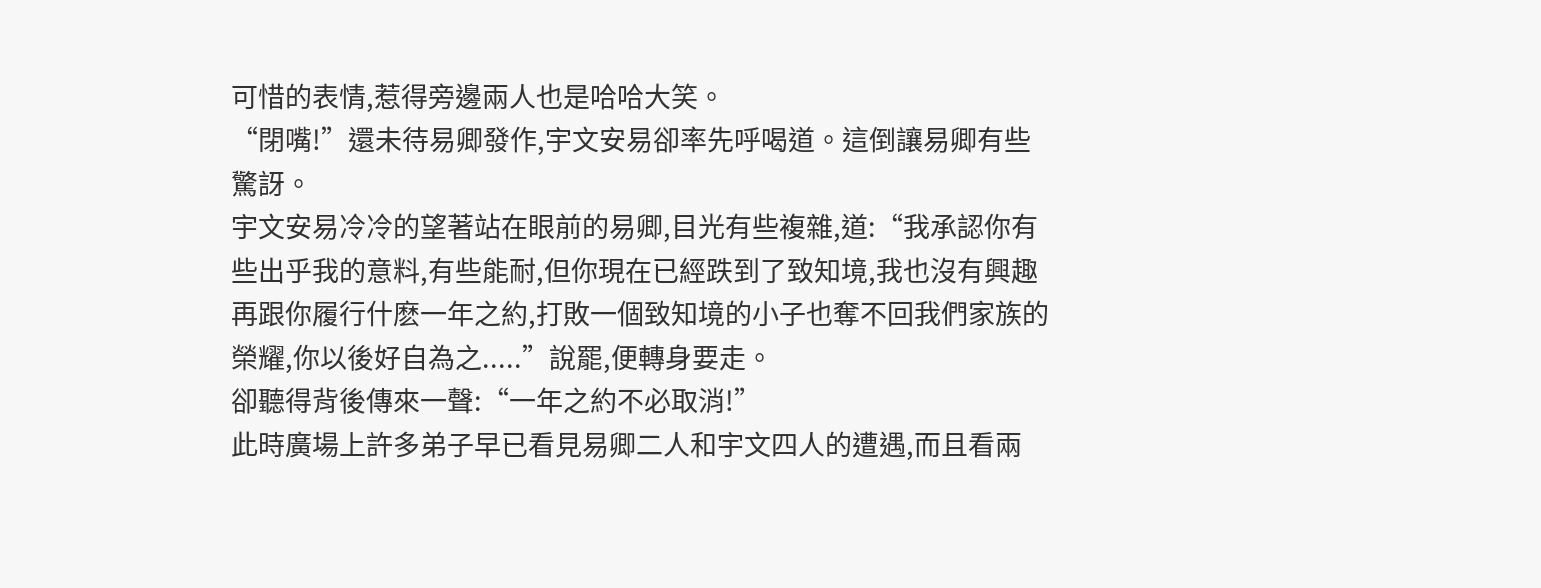可惜的表情,惹得旁邊兩人也是哈哈大笑。
“閉嘴!”還未待易卿發作,宇文安易卻率先呼喝道。這倒讓易卿有些驚訝。
宇文安易冷冷的望著站在眼前的易卿,目光有些複雜,道:“我承認你有些出乎我的意料,有些能耐,但你現在已經跌到了致知境,我也沒有興趣再跟你履行什麽一年之約,打敗一個致知境的小子也奪不回我們家族的榮耀,你以後好自為之.....”說罷,便轉身要走。
卻聽得背後傳來一聲:“一年之約不必取消!”
此時廣場上許多弟子早已看見易卿二人和宇文四人的遭遇,而且看兩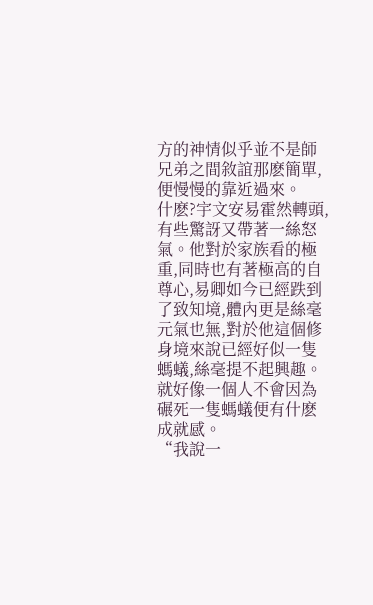方的神情似乎並不是師兄弟之間敘誼那麽簡單,便慢慢的靠近過來。
什麽?宇文安易霍然轉頭,有些驚訝又帶著一絲怒氣。他對於家族看的極重,同時也有著極高的自尊心,易卿如今已經跌到了致知境,體內更是絲毫元氣也無,對於他這個修身境來說已經好似一隻螞蟻,絲毫提不起興趣。就好像一個人不會因為碾死一隻螞蟻便有什麽成就感。
“我說一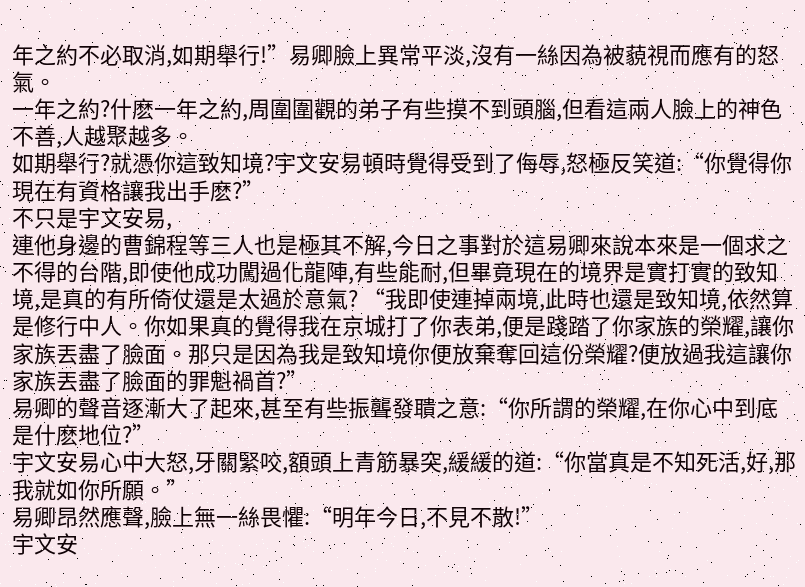年之約不必取消,如期舉行!”易卿臉上異常平淡,沒有一絲因為被藐視而應有的怒氣。
一年之約?什麽一年之約,周圍圍觀的弟子有些摸不到頭腦,但看這兩人臉上的神色不善,人越聚越多。
如期舉行?就憑你這致知境?宇文安易頓時覺得受到了侮辱,怒極反笑道:“你覺得你現在有資格讓我出手麽?”
不只是宇文安易,
連他身邊的曹錦程等三人也是極其不解,今日之事對於這易卿來說本來是一個求之不得的台階,即使他成功闖過化龍陣,有些能耐,但畢竟現在的境界是實打實的致知境,是真的有所倚仗還是太過於意氣? “我即使連掉兩境,此時也還是致知境,依然算是修行中人。你如果真的覺得我在京城打了你表弟,便是踐踏了你家族的榮耀,讓你家族丟盡了臉面。那只是因為我是致知境你便放棄奪回這份榮耀?便放過我這讓你家族丟盡了臉面的罪魁禍首?”
易卿的聲音逐漸大了起來,甚至有些振聾發聵之意:“你所謂的榮耀,在你心中到底是什麽地位?”
宇文安易心中大怒,牙關緊咬,額頭上青筋暴突,緩緩的道:“你當真是不知死活,好,那我就如你所願。”
易卿昂然應聲,臉上無一絲畏懼:“明年今日,不見不散!”
宇文安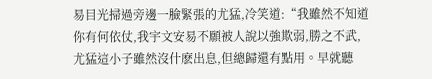易目光掃過旁邊一臉緊張的尤猛,冷笑道:“我雖然不知道你有何依仗,我宇文安易不願被人說以強欺弱,勝之不武,尤猛這小子雖然沒什麽出息,但總歸還有點用。早就聽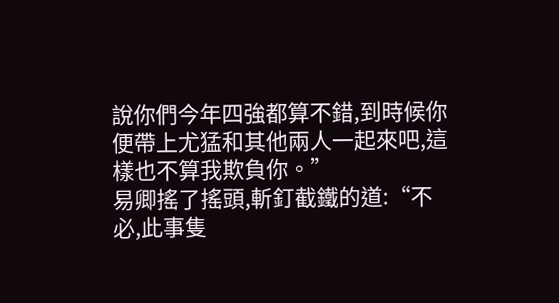說你們今年四強都算不錯,到時候你便帶上尤猛和其他兩人一起來吧,這樣也不算我欺負你。”
易卿搖了搖頭,斬釘截鐵的道:“不必,此事隻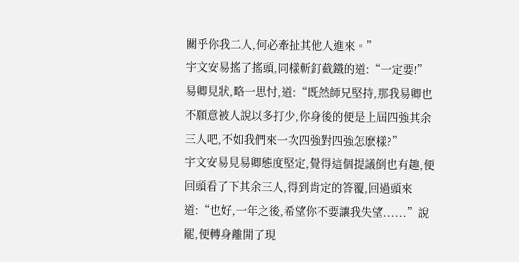關乎你我二人,何必牽扯其他人進來。”
宇文安易搖了搖頭,同樣斬釘截鐵的道:“一定要!”
易卿見狀,略一思忖,道:“既然師兄堅持,那我易卿也不願意被人說以多打少,你身後的便是上屆四強其余三人吧,不如我們來一次四強對四強怎麽樣?”
宇文安易見易卿態度堅定,覺得這個提議倒也有趣,便回頭看了下其余三人,得到肯定的答覆,回過頭來道:“也好,一年之後,希望你不要讓我失望......”說罷,便轉身離開了現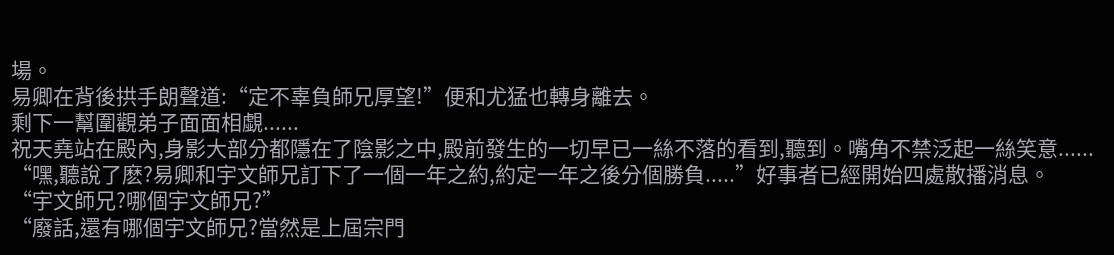場。
易卿在背後拱手朗聲道:“定不辜負師兄厚望!”便和尤猛也轉身離去。
剩下一幫圍觀弟子面面相覷......
祝天堯站在殿內,身影大部分都隱在了陰影之中,殿前發生的一切早已一絲不落的看到,聽到。嘴角不禁泛起一絲笑意......
“嘿,聽說了麽?易卿和宇文師兄訂下了一個一年之約,約定一年之後分個勝負.....”好事者已經開始四處散播消息。
“宇文師兄?哪個宇文師兄?”
“廢話,還有哪個宇文師兄?當然是上屆宗門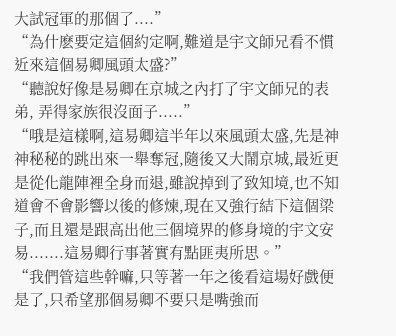大試冠軍的那個了....”
“為什麽要定這個約定啊,難道是宇文師兄看不慣近來這個易卿風頭太盛?”
“聽說好像是易卿在京城之內打了宇文師兄的表弟, 弄得家族很沒面子.....”
“哦是這樣啊,這易卿這半年以來風頭太盛,先是神神秘秘的跳出來一舉奪冠,隨後又大鬧京城,最近更是從化龍陣裡全身而退,雖說掉到了致知境,也不知道會不會影響以後的修煉,現在又強行結下這個梁子,而且還是跟高出他三個境界的修身境的宇文安易.......這易卿行事著實有點匪夷所思。”
“我們管這些幹嘛,只等著一年之後看這場好戲便是了,只希望那個易卿不要只是嘴強而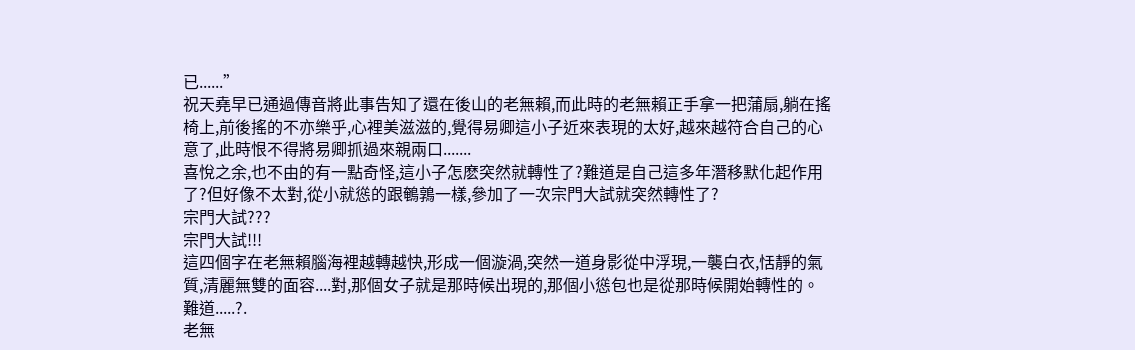已......”
祝天堯早已通過傳音將此事告知了還在後山的老無賴,而此時的老無賴正手拿一把蒲扇,躺在搖椅上,前後搖的不亦樂乎,心裡美滋滋的,覺得易卿這小子近來表現的太好,越來越符合自己的心意了,此時恨不得將易卿抓過來親兩口.......
喜悅之余,也不由的有一點奇怪,這小子怎麽突然就轉性了?難道是自己這多年潛移默化起作用了?但好像不太對,從小就慫的跟鵪鶉一樣,參加了一次宗門大試就突然轉性了?
宗門大試???
宗門大試!!!
這四個字在老無賴腦海裡越轉越快,形成一個漩渦,突然一道身影從中浮現,一襲白衣,恬靜的氣質,清麗無雙的面容....對,那個女子就是那時候出現的,那個小慫包也是從那時候開始轉性的。
難道.....?.
老無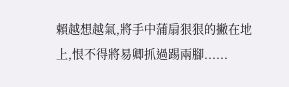賴越想越氣,將手中蒲扇狠狠的撇在地上,恨不得將易卿抓過踢兩腳......